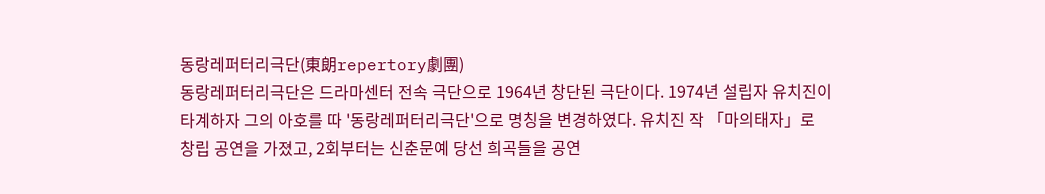동랑레퍼터리극단(東朗repertory劇團)
동랑레퍼터리극단은 드라마센터 전속 극단으로 1964년 창단된 극단이다. 1974년 설립자 유치진이 타계하자 그의 아호를 따 '동랑레퍼터리극단'으로 명칭을 변경하였다. 유치진 작 「마의태자」로 창립 공연을 가졌고, 2회부터는 신춘문예 당선 희곡들을 공연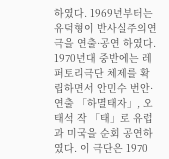하였다. 1969년부터는 유덕형이 반사실주의연극을 연출·공연 하였다. 1970년대 중반에는 레퍼토리극단 체제를 확립하면서 안민수 번안·연출 「하멸태자」, 오태석 작 「태」로 유럽과 미국을 순회 공연하였다. 이 극단은 1970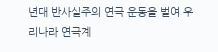년대 반사실주의 연극 운동을 벌여 우리나라 연극계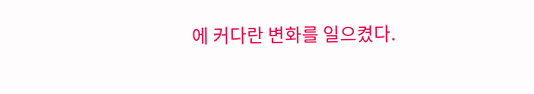에 커다란 변화를 일으켰다.